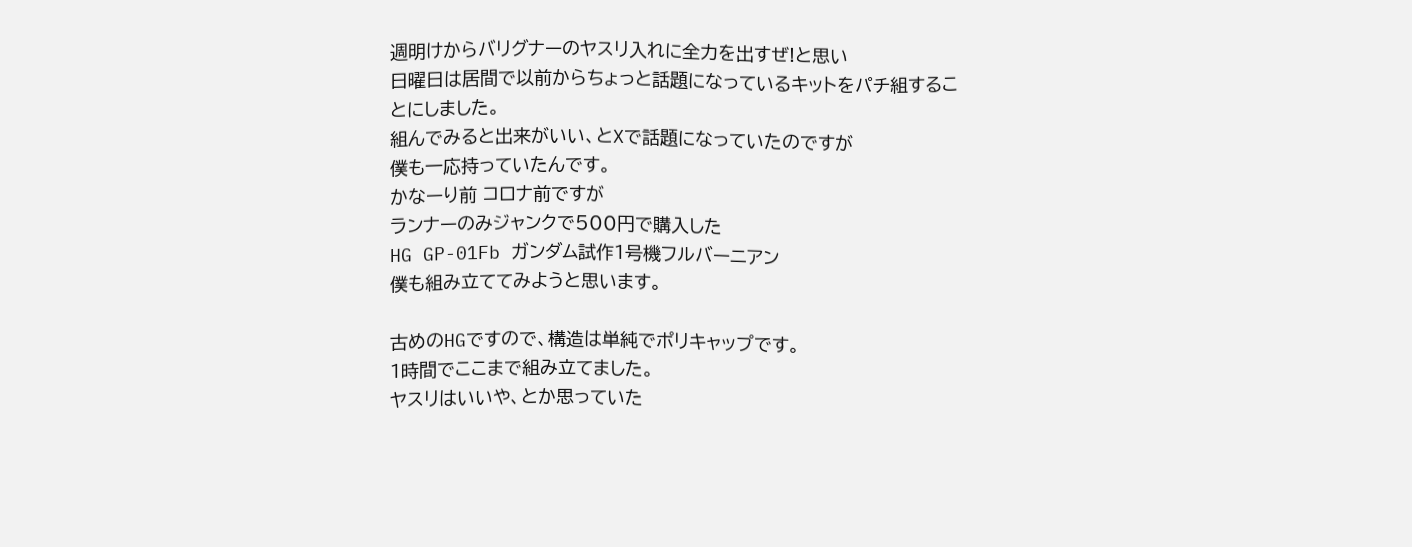週明けからバリグナーのヤスリ入れに全力を出すぜ!と思い
日曜日は居間で以前からちょっと話題になっているキットをパチ組することにしました。
組んでみると出来がいい、とXで話題になっていたのですが
僕も一応持っていたんです。
かなーり前 コロナ前ですが
ランナーのみジャンクで500円で購入した
HG GP-01Fb ガンダム試作1号機フルバーニアン
僕も組み立ててみようと思います。

古めのHGですので、構造は単純でポリキャップです。
1時間でここまで組み立てました。
ヤスリはいいや、とか思っていた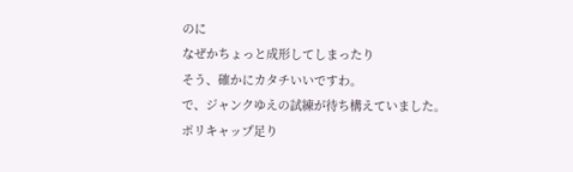のに
なぜかちょっと成形してしまったり
そう、確かにカタチいいですわ。
で、ジャンクゆえの試練が待ち構えていました。
ポリキャップ足り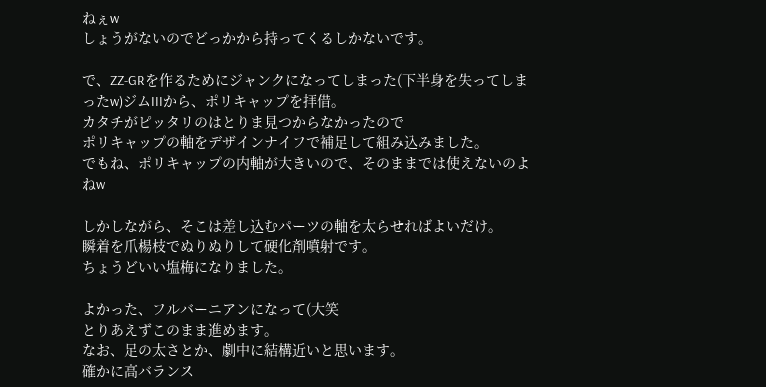ねぇw
しょうがないのでどっかから持ってくるしかないです。

で、ZZ-GRを作るためにジャンクになってしまった(下半身を失ってしまったw)ジムIIIから、ポリキャップを拝借。
カタチがピッタリのはとりま見つからなかったので
ポリキャップの軸をデザインナイフで補足して組み込みました。
でもね、ポリキャップの内軸が大きいので、そのままでは使えないのよねw

しかしながら、そこは差し込むパーツの軸を太らせればよいだけ。
瞬着を爪楊枝でぬりぬりして硬化剤噴射です。
ちょうどいい塩梅になりました。

よかった、フルバーニアンになって(大笑
とりあえずこのまま進めます。
なお、足の太さとか、劇中に結構近いと思います。
確かに高バランス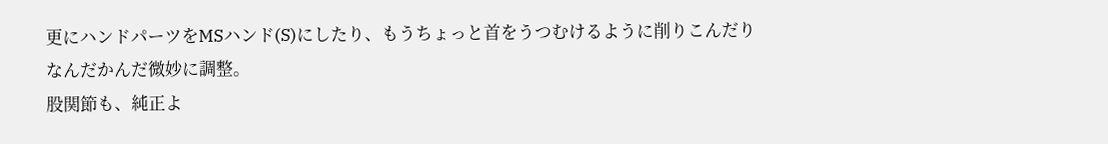更にハンドパーツをMSハンド(S)にしたり、もうちょっと首をうつむけるように削りこんだり
なんだかんだ微妙に調整。
股関節も、純正よ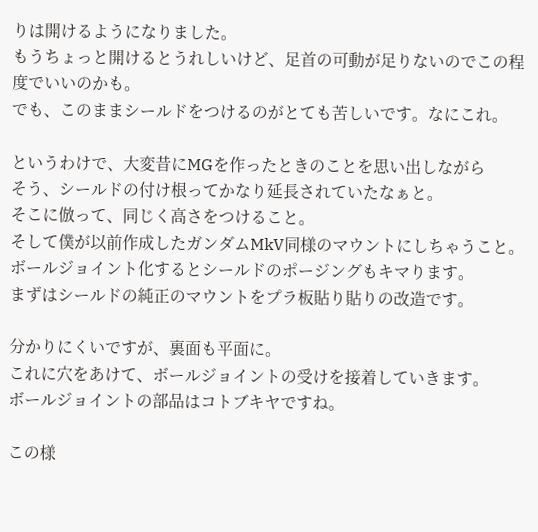りは開けるようになりました。
もうちょっと開けるとうれしいけど、足首の可動が足りないのでこの程度でいいのかも。
でも、このままシールドをつけるのがとても苦しいです。なにこれ。

というわけで、大変昔にMGを作ったときのことを思い出しながら
そう、シールドの付け根ってかなり延長されていたなぁと。
そこに倣って、同じく高さをつけること。
そして僕が以前作成したガンダムMkV同様のマウントにしちゃうこと。
ボールジョイント化するとシールドのポージングもキマります。
まずはシールドの純正のマウントをプラ板貼り貼りの改造です。

分かりにくいですが、裏面も平面に。
これに穴をあけて、ボールジョイントの受けを接着していきます。
ボールジョイントの部品はコトブキヤですね。

この様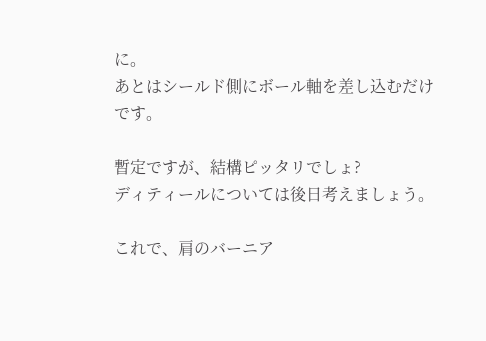に。
あとはシールド側にボール軸を差し込むだけです。

暫定ですが、結構ピッタリでしょ?
ディティールについては後日考えましょう。

これで、肩のバーニア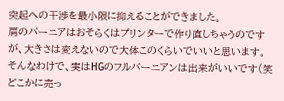突起への干渉を最小限に抑えることができました。
肩のバーニアはおそらくはプリンターで作り直しちゃうのですが、大きさは変えないので大体このくらいでいいと思います。
そんなわけで、実はHGのフルバーニアンは出来がいいです(笑
どこかに売っ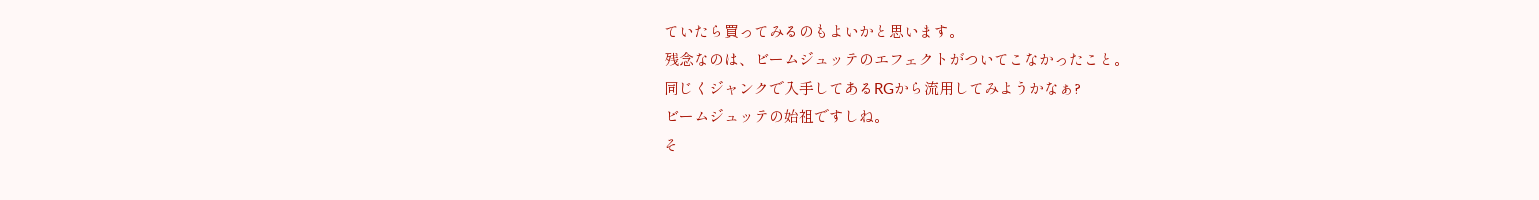ていたら買ってみるのもよいかと思います。
残念なのは、ビームジュッテのエフェクトがついてこなかったこと。
同じくジャンクで入手してあるRGから流用してみようかなぁ?
ビームジュッテの始祖ですしね。
そ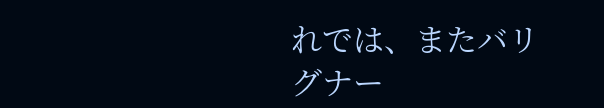れでは、またバリグナー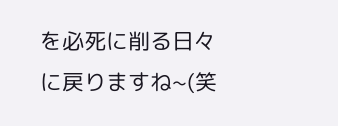を必死に削る日々に戻りますね~(笑